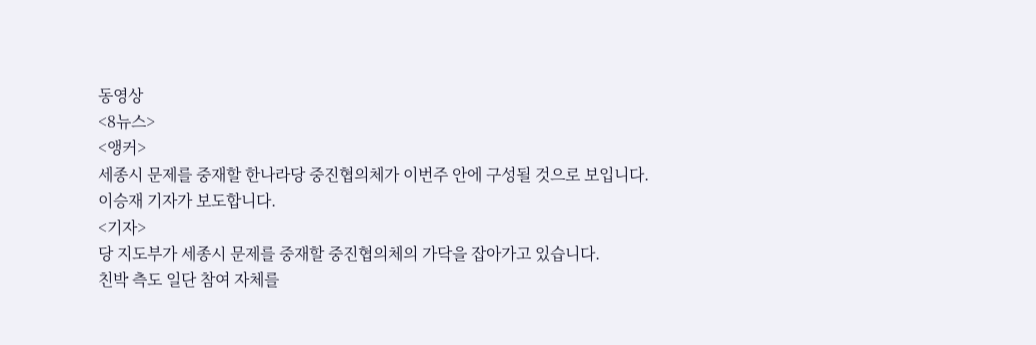동영상
<8뉴스>
<앵커>
세종시 문제를 중재할 한나라당 중진협의체가 이번주 안에 구성될 것으로 보입니다.
이승재 기자가 보도합니다.
<기자>
당 지도부가 세종시 문제를 중재할 중진협의체의 가닥을 잡아가고 있습니다.
친박 측도 일단 참여 자체를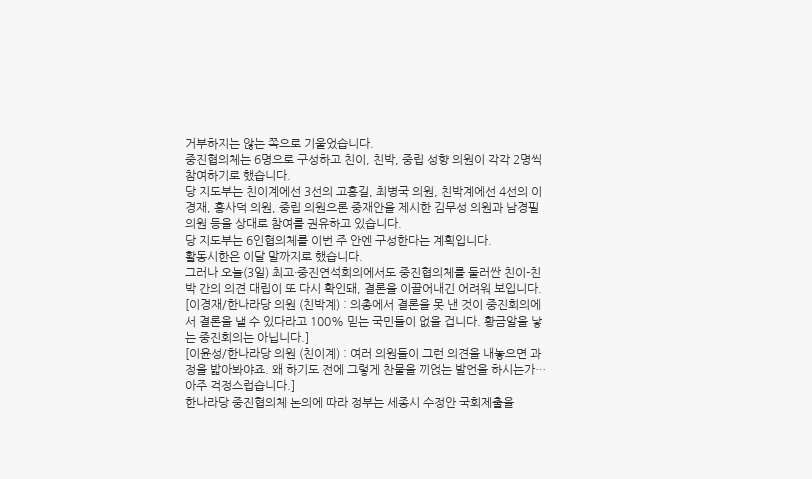거부하지는 않는 쪽으로 기울었습니다.
중진협의체는 6명으로 구성하고 친이, 친박, 중립 성향 의원이 각각 2명씩 참여하기로 했습니다.
당 지도부는 친이계에선 3선의 고흥길, 최병국 의원, 친박계에선 4선의 이경재, 홍사덕 의원, 중립 의원으론 중재안을 제시한 김무성 의원과 남경필 의원 등을 상대로 참여를 권유하고 있습니다.
당 지도부는 6인협의체를 이번 주 안엔 구성한다는 계획입니다.
활동시한은 이달 말까지로 했습니다.
그러나 오늘(3일) 최고·중진연석회의에서도 중진협의체를 둘러싼 친이-친박 간의 의견 대립이 또 다시 확인돼, 결론을 이끌어내긴 어려워 보입니다.
[이경재/한나라당 의원 (친박계) : 의총에서 결론을 못 낸 것이 중진회의에서 결론을 낼 수 있다라고 100% 믿는 국민들이 없을 겁니다. 황금알을 낳는 중진회의는 아닙니다.]
[이윤성/한나라당 의원 (친이계) : 여러 의원들이 그런 의견을 내놓으면 과정을 밟아봐야죠. 왜 하기도 전에 그렇게 찬물을 끼얹는 발언을 하시는가… 아주 걱정스럽습니다.]
한나라당 중진협의체 논의에 따라 정부는 세종시 수정안 국회제출을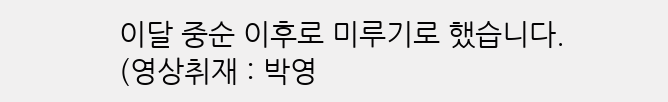이달 중순 이후로 미루기로 했습니다.
(영상취재 : 박영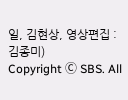일, 김현상, 영상편집 : 김종미)
Copyright Ⓒ SBS. All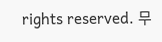rights reserved. 무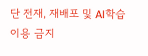단 전재, 재배포 및 AI학습 이용 금지